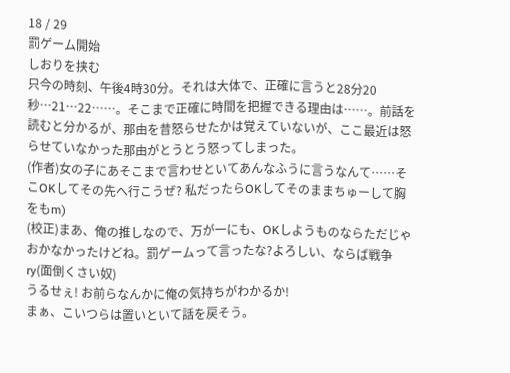18 / 29
罰ゲーム開始
しおりを挟む
只今の時刻、午後4時30分。それは大体で、正確に言うと28分20秒…21…22……。そこまで正確に時間を把握できる理由は……。前話を読むと分かるが、那由を昔怒らせたかは覚えていないが、ここ最近は怒らせていなかった那由がとうとう怒ってしまった。
(作者)女の子にあそこまで言わせといてあんなふうに言うなんて……そこOKしてその先へ行こうぜ? 私だったらOKしてそのままちゅーして胸をもm)
(校正)まあ、俺の推しなので、万が一にも、OKしようものならただじゃおかなかったけどね。罰ゲームって言ったな?よろしい、ならば戦争ry(面倒くさい奴)
うるせぇ! お前らなんかに俺の気持ちがわかるか!
まぁ、こいつらは置いといて話を戻そう。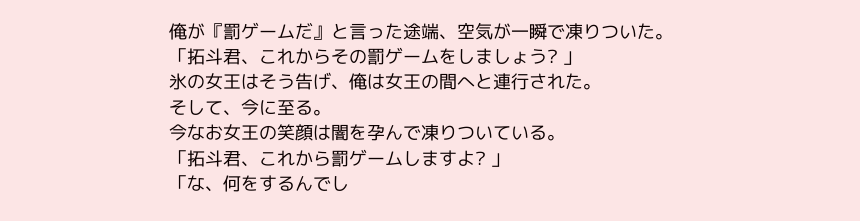俺が『罰ゲームだ』と言った途端、空気が一瞬で凍りついた。
「拓斗君、これからその罰ゲームをしましょう? 」
氷の女王はそう告げ、俺は女王の間へと連行された。
そして、今に至る。
今なお女王の笑顔は闇を孕んで凍りついている。
「拓斗君、これから罰ゲームしますよ? 」
「な、何をするんでし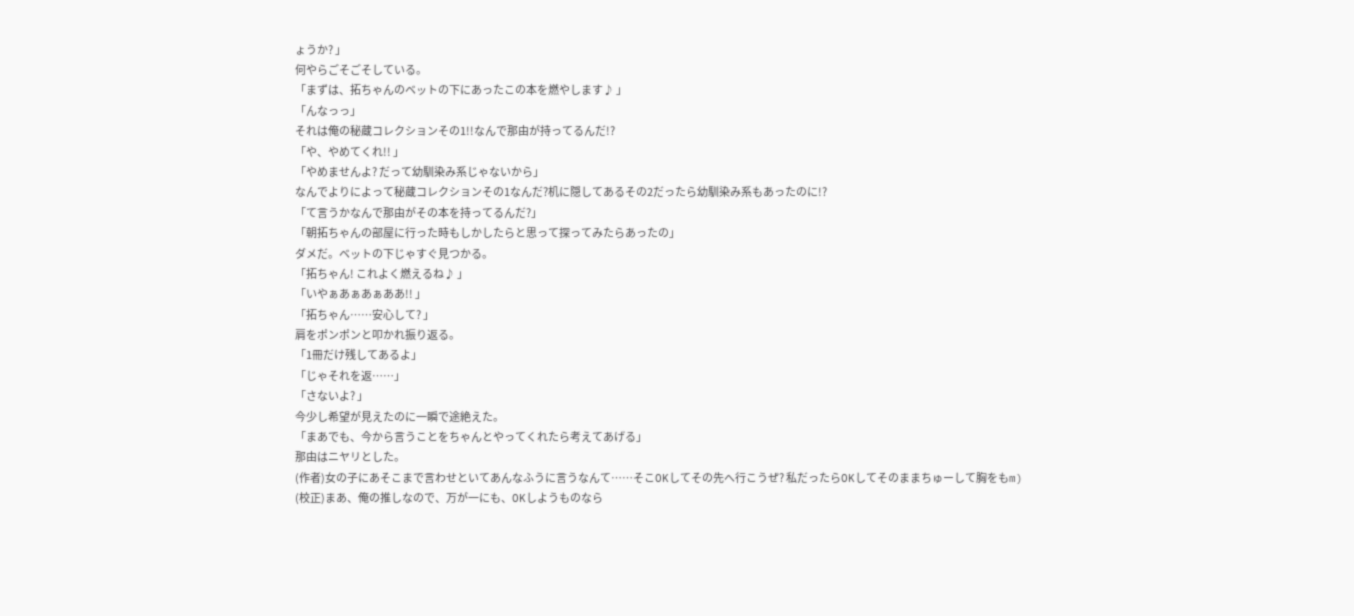ょうか? 」
何やらごそごそしている。
「まずは、拓ちゃんのベットの下にあったこの本を燃やします♪ 」
「んなっっ」
それは俺の秘蔵コレクションその1!!なんで那由が持ってるんだ!?
「や、やめてくれ!! 」
「やめませんよ? だって幼馴染み系じゃないから」
なんでよりによって秘蔵コレクションその1なんだ?机に隠してあるその2だったら幼馴染み系もあったのに!?
「て言うかなんで那由がその本を持ってるんだ?」
「朝拓ちゃんの部屋に行った時もしかしたらと思って探ってみたらあったの」
ダメだ。ベットの下じゃすぐ見つかる。
「拓ちゃん! これよく燃えるね♪ 」
「いやぁあぁあぁああ!! 」
「拓ちゃん……安心して? 」
肩をポンポンと叩かれ振り返る。
「1冊だけ残してあるよ」
「じゃそれを返……」
「さないよ? 」
今少し希望が見えたのに一瞬で途絶えた。
「まあでも、今から言うことをちゃんとやってくれたら考えてあげる」
那由はニヤリとした。
(作者)女の子にあそこまで言わせといてあんなふうに言うなんて……そこOKしてその先へ行こうぜ? 私だったらOKしてそのままちゅーして胸をもm)
(校正)まあ、俺の推しなので、万が一にも、OKしようものなら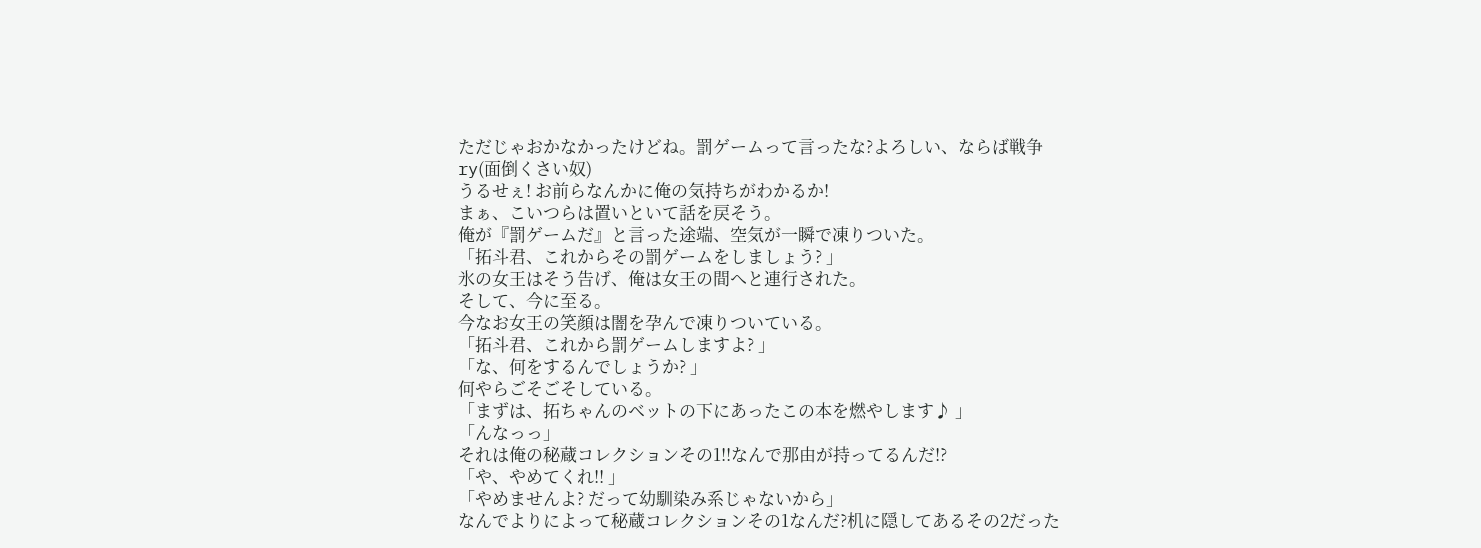ただじゃおかなかったけどね。罰ゲームって言ったな?よろしい、ならば戦争ry(面倒くさい奴)
うるせぇ! お前らなんかに俺の気持ちがわかるか!
まぁ、こいつらは置いといて話を戻そう。
俺が『罰ゲームだ』と言った途端、空気が一瞬で凍りついた。
「拓斗君、これからその罰ゲームをしましょう? 」
氷の女王はそう告げ、俺は女王の間へと連行された。
そして、今に至る。
今なお女王の笑顔は闇を孕んで凍りついている。
「拓斗君、これから罰ゲームしますよ? 」
「な、何をするんでしょうか? 」
何やらごそごそしている。
「まずは、拓ちゃんのベットの下にあったこの本を燃やします♪ 」
「んなっっ」
それは俺の秘蔵コレクションその1!!なんで那由が持ってるんだ!?
「や、やめてくれ!! 」
「やめませんよ? だって幼馴染み系じゃないから」
なんでよりによって秘蔵コレクションその1なんだ?机に隠してあるその2だった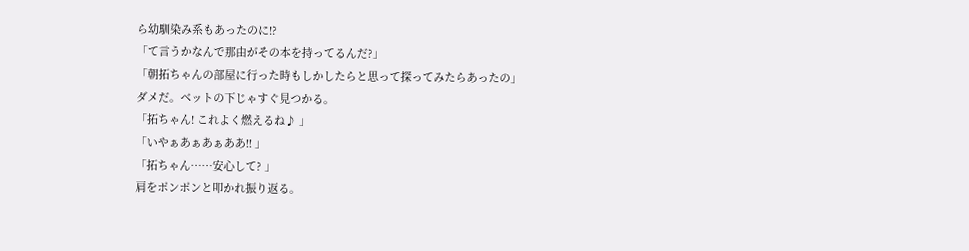ら幼馴染み系もあったのに!?
「て言うかなんで那由がその本を持ってるんだ?」
「朝拓ちゃんの部屋に行った時もしかしたらと思って探ってみたらあったの」
ダメだ。ベットの下じゃすぐ見つかる。
「拓ちゃん! これよく燃えるね♪ 」
「いやぁあぁあぁああ!! 」
「拓ちゃん……安心して? 」
肩をポンポンと叩かれ振り返る。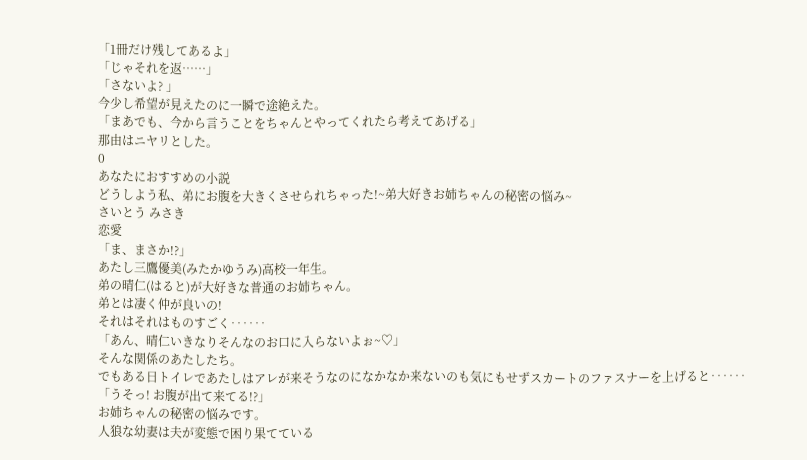「1冊だけ残してあるよ」
「じゃそれを返……」
「さないよ? 」
今少し希望が見えたのに一瞬で途絶えた。
「まあでも、今から言うことをちゃんとやってくれたら考えてあげる」
那由はニヤリとした。
0
あなたにおすすめの小説
どうしよう私、弟にお腹を大きくさせられちゃった!~弟大好きお姉ちゃんの秘密の悩み~
さいとう みさき
恋愛
「ま、まさか!?」
あたし三鷹優美(みたかゆうみ)高校一年生。
弟の晴仁(はると)が大好きな普通のお姉ちゃん。
弟とは凄く仲が良いの!
それはそれはものすごく‥‥‥
「あん、晴仁いきなりそんなのお口に入らないよぉ~♡」
そんな関係のあたしたち。
でもある日トイレであたしはアレが来そうなのになかなか来ないのも気にもせずスカートのファスナーを上げると‥‥‥
「うそっ! お腹が出て来てる!?」
お姉ちゃんの秘密の悩みです。
人狼な幼妻は夫が変態で困り果てている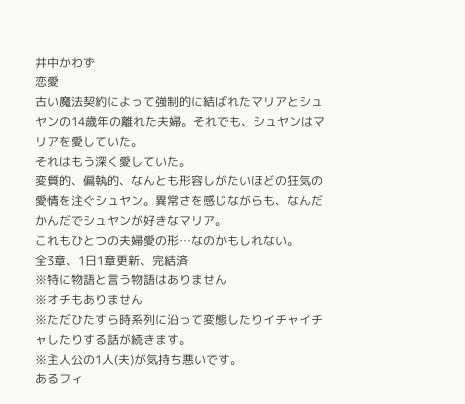井中かわず
恋愛
古い魔法契約によって強制的に結ばれたマリアとシュヤンの14歳年の離れた夫婦。それでも、シュヤンはマリアを愛していた。
それはもう深く愛していた。
変質的、偏執的、なんとも形容しがたいほどの狂気の愛情を注ぐシュヤン。異常さを感じながらも、なんだかんだでシュヤンが好きなマリア。
これもひとつの夫婦愛の形…なのかもしれない。
全3章、1日1章更新、完結済
※特に物語と言う物語はありません
※オチもありません
※ただひたすら時系列に沿って変態したりイチャイチャしたりする話が続きます。
※主人公の1人(夫)が気持ち悪いです。
あるフィ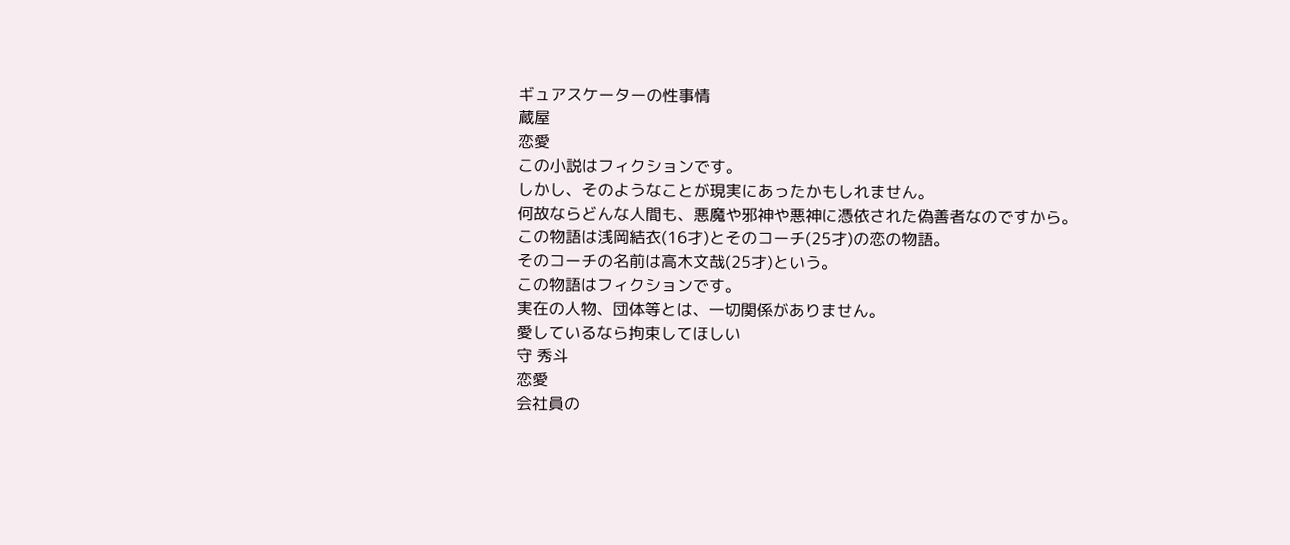ギュアスケーターの性事情
蔵屋
恋愛
この小説はフィクションです。
しかし、そのようなことが現実にあったかもしれません。
何故ならどんな人間も、悪魔や邪神や悪神に憑依された偽善者なのですから。
この物語は浅岡結衣(16才)とそのコーチ(25才)の恋の物語。
そのコーチの名前は高木文哉(25才)という。
この物語はフィクションです。
実在の人物、団体等とは、一切関係がありません。
愛しているなら拘束してほしい
守 秀斗
恋愛
会社員の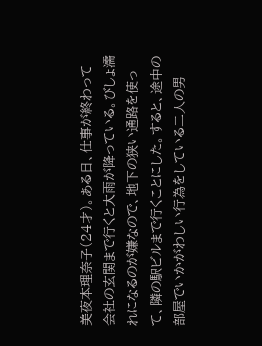美夜本理奈子(24才)。ある日、仕事が終わって会社の玄関まで行くと大雨が降っている。びしょ濡れになるのが嫌なので、地下の狭い通路を使って、隣の駅ビルまで行くことにした。すると、途中の部屋でいかがわしい行為をしている二人の男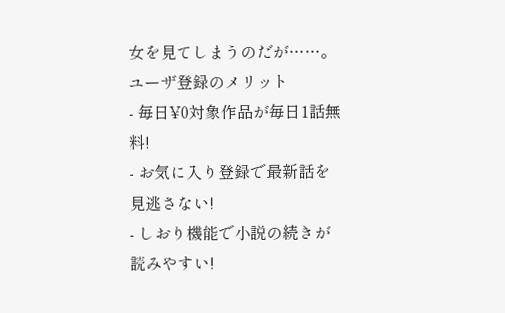女を見てしまうのだが……。
ユーザ登録のメリット
- 毎日¥0対象作品が毎日1話無料!
- お気に入り登録で最新話を見逃さない!
- しおり機能で小説の続きが読みやすい!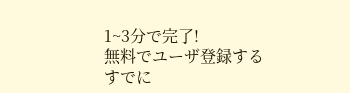1~3分で完了!
無料でユーザ登録する
すでに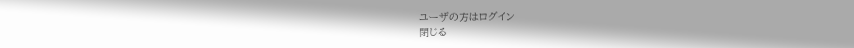ユーザの方はログイン
閉じる